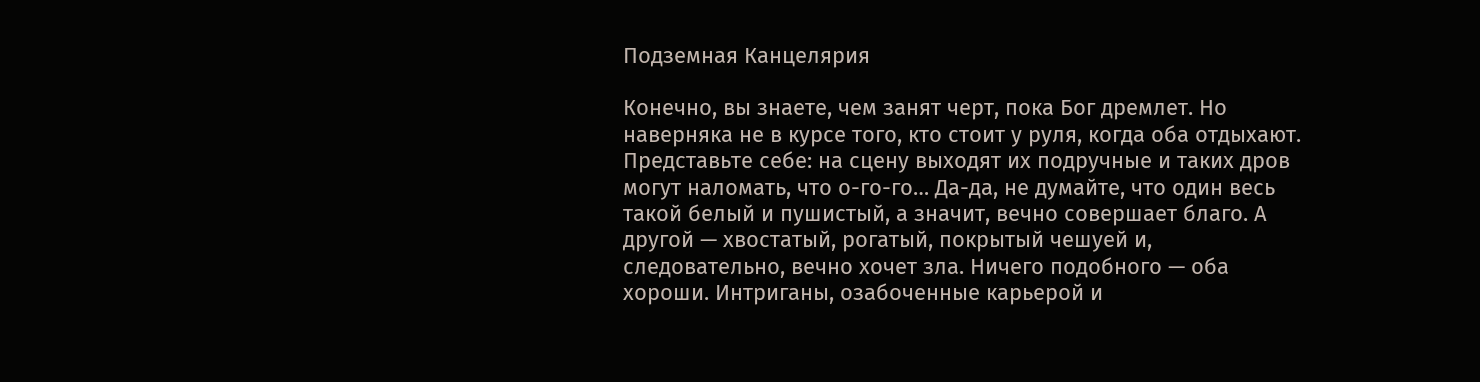Подземная Канцелярия

Конечно, вы знаете, чем занят черт, пока Бог дремлет. Но наверняка не в курсе того, кто стоит у руля, когда оба отдыхают. Представьте себе: на сцену выходят их подручные и таких дров могут наломать, что о-го-го… Да-да, не думайте, что один весь такой белый и пушистый, а значит, вечно совершает благо. А другой — хвостатый, рогатый, покрытый чешуей и, следовательно, вечно хочет зла. Ничего подобного — оба хороши. Интриганы, озабоченные карьерой и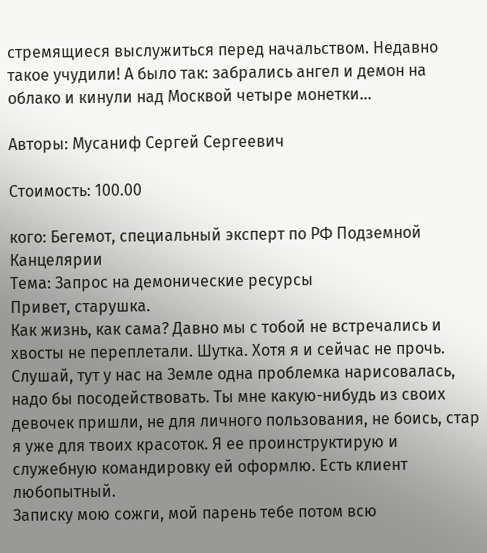стремящиеся выслужиться перед начальством. Недавно такое учудили! А было так: забрались ангел и демон на облако и кинули над Москвой четыре монетки…

Авторы: Мусаниф Сергей Сергеевич

Стоимость: 100.00

кого: Бегемот, специальный эксперт по РФ Подземной Канцелярии
Тема: Запрос на демонические ресурсы
Привет, старушка.
Как жизнь, как сама? Давно мы с тобой не встречались и хвосты не переплетали. Шутка. Хотя я и сейчас не прочь.
Слушай, тут у нас на Земле одна проблемка нарисовалась, надо бы посодействовать. Ты мне какую-нибудь из своих девочек пришли, не для личного пользования, не боись, стар я уже для твоих красоток. Я ее проинструктирую и служебную командировку ей оформлю. Есть клиент любопытный.
Записку мою сожги, мой парень тебе потом всю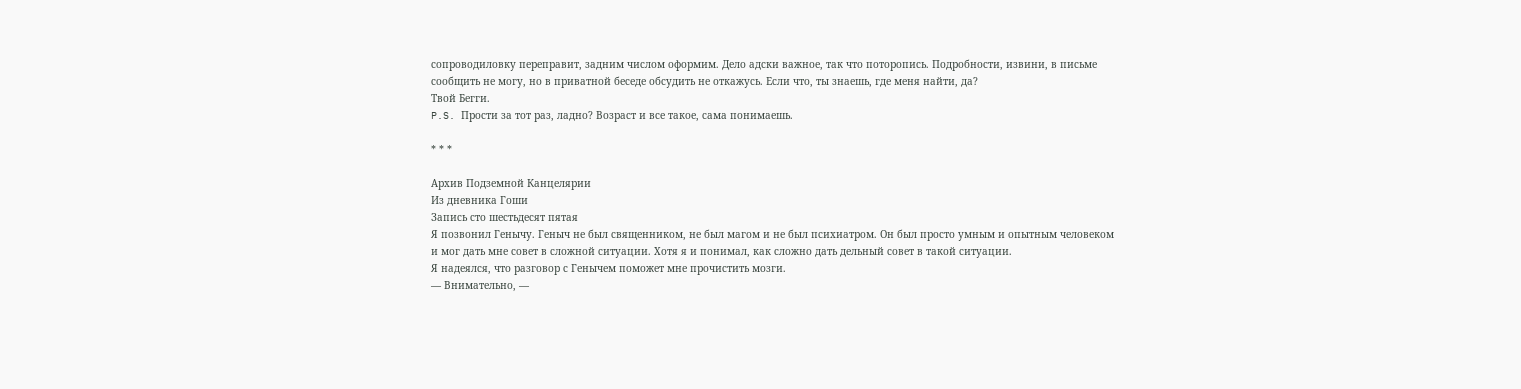сопроводиловку переправит, задним числом оформим. Дело адски важное, так что поторопись. Подробности, извини, в письме сообщить не могу, но в приватной беседе обсудить не откажусь. Если что, ты знаешь, где меня найти, да?
Твой Бегги.
P.S. Прости за тот раз, ладно? Возраст и все такое, сама понимаешь.

* * *

Архив Подземной Канцелярии
Из дневника Гоши
Запись сто шестьдесят пятая
Я позвонил Генычу. Геныч не был священником, не был магом и не был психиатром. Он был просто умным и опытным человеком и мог дать мне совет в сложной ситуации. Хотя я и понимал, как сложно дать дельный совет в такой ситуации.
Я надеялся, что разговор с Генычем поможет мне прочистить мозги.
— Внимательно, —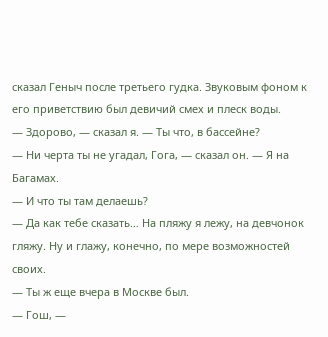сказал Геныч после третьего гудка. Звуковым фоном к его приветствию был девичий смех и плеск воды.
— Здорово, — сказал я. — Ты что, в бассейне?
— Ни черта ты не угадал, Гога, — сказал он. — Я на Багамах.
— И что ты там делаешь?
— Да как тебе сказать… На пляжу я лежу, на девчонок гляжу. Ну и глажу, конечно, по мере возможностей своих.
— Ты ж еще вчера в Москве был.
— Гош, —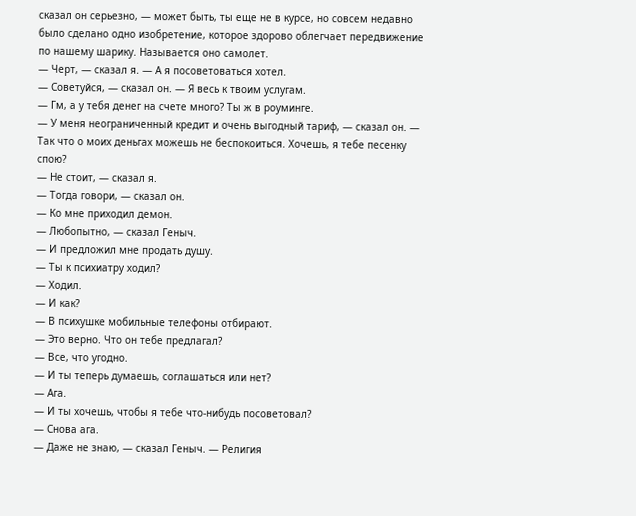сказал он серьезно, — может быть, ты еще не в курсе, но совсем недавно было сделано одно изобретение, которое здорово облегчает передвижение по нашему шарику. Называется оно самолет.
— Черт, — сказал я. — А я посоветоваться хотел.
— Советуйся, — сказал он. — Я весь к твоим услугам.
— Гм, а у тебя денег на счете много? Ты ж в роуминге.
— У меня неограниченный кредит и очень выгодный тариф, — сказал он. — Так что о моих деньгах можешь не беспокоиться. Хочешь, я тебе песенку спою?
— Не стоит, — сказал я.
— Тогда говори, — сказал он.
— Ко мне приходил демон.
— Любопытно, — сказал Геныч.
— И предложил мне продать душу.
— Ты к психиатру ходил?
— Ходил.
— И как?
— В психушке мобильные телефоны отбирают.
— Это верно. Что он тебе предлагал?
— Все, что угодно.
— И ты теперь думаешь, соглашаться или нет?
— Ага.
— И ты хочешь, чтобы я тебе что-нибудь посоветовал?
— Снова ага.
— Даже не знаю, — сказал Геныч. — Религия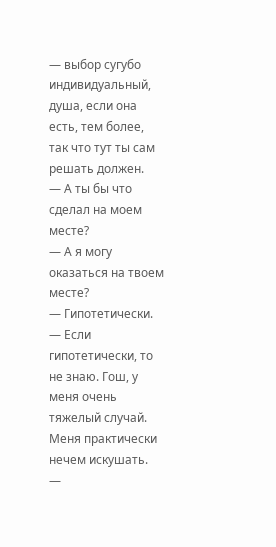— выбор сугубо индивидуальный, душа, если она есть, тем более, так что тут ты сам решать должен.
— А ты бы что сделал на моем месте?
— А я могу оказаться на твоем месте?
— Гипотетически.
— Если гипотетически, то не знаю. Гош, у меня очень тяжелый случай. Меня практически нечем искушать.
—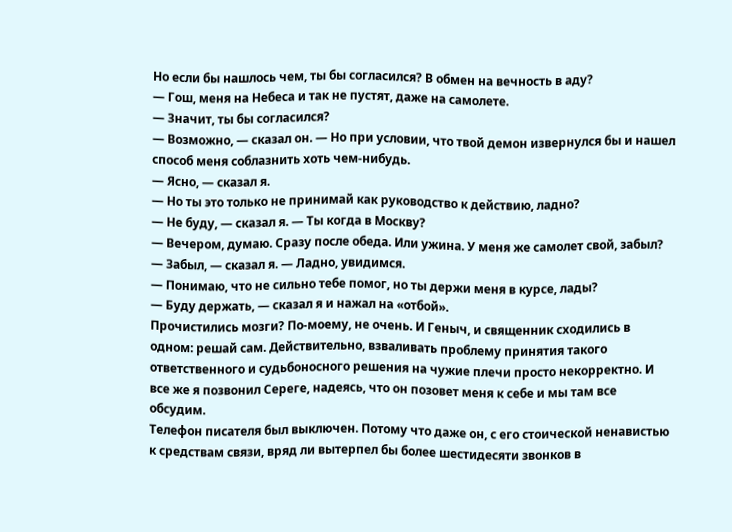Но если бы нашлось чем, ты бы согласился? В обмен на вечность в аду?
— Гош, меня на Небеса и так не пустят, даже на самолете.
— Значит, ты бы согласился?
— Возможно, — сказал он. — Но при условии, что твой демон извернулся бы и нашел способ меня соблазнить хоть чем-нибудь.
— Ясно, — сказал я.
— Но ты это только не принимай как руководство к действию, ладно?
— Не буду, — сказал я. — Ты когда в Москву?
— Вечером, думаю. Сразу после обеда. Или ужина. У меня же самолет свой, забыл?
— Забыл, — сказал я. — Ладно, увидимся.
— Понимаю, что не сильно тебе помог, но ты держи меня в курсе, лады?
— Буду держать, — сказал я и нажал на «отбой».
Прочистились мозги? По-моему, не очень. И Геныч, и священник сходились в одном: решай сам. Действительно, взваливать проблему принятия такого ответственного и судьбоносного решения на чужие плечи просто некорректно. И все же я позвонил Сереге, надеясь, что он позовет меня к себе и мы там все обсудим.
Телефон писателя был выключен. Потому что даже он, с его стоической ненавистью к средствам связи, вряд ли вытерпел бы более шестидесяти звонков в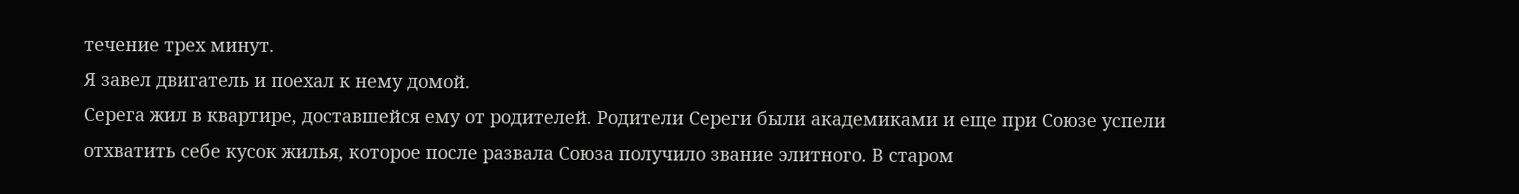течение трех минут.
Я завел двигатель и поехал к нему домой.
Серега жил в квартире, доставшейся ему от родителей. Родители Сереги были академиками и еще при Союзе успели отхватить себе кусок жилья, которое после развала Союза получило звание элитного. В старом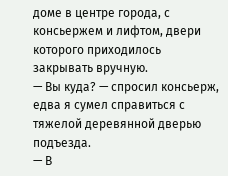доме в центре города, с консьержем и лифтом, двери которого приходилось закрывать вручную.
— Вы куда? — спросил консьерж, едва я сумел справиться с тяжелой деревянной дверью подъезда.
— В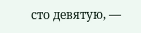сто девятую, —